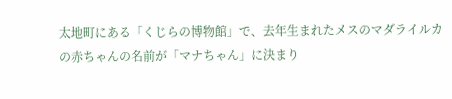太地町にある「くじらの博物館」で、去年生まれたメスのマダライルカの赤ちゃんの名前が「マナちゃん」に決まり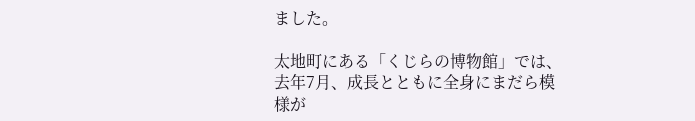ました。

太地町にある「くじらの博物館」では、去年7月、成長とともに全身にまだら模様が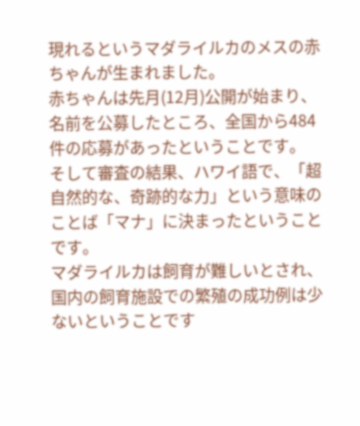現れるというマダライルカのメスの赤ちゃんが生まれました。
赤ちゃんは先月(12月)公開が始まり、名前を公募したところ、全国から484件の応募があったということです。
そして審査の結果、ハワイ語で、「超自然的な、奇跡的な力」という意味のことば「マナ」に決まったということです。
マダライルカは飼育が難しいとされ、国内の飼育施設での繁殖の成功例は少ないということです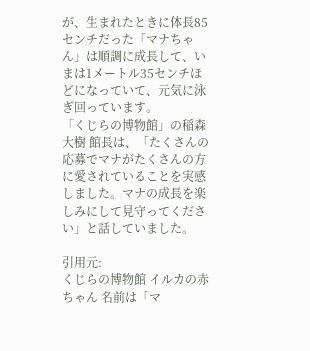が、生まれたときに体長85センチだった「マナちゃん」は順調に成長して、いまは1メートル35センチほどになっていて、元気に泳ぎ回っています。
「くじらの博物館」の稲森大樹 館長は、「たくさんの応募でマナがたくさんの方に愛されていることを実感しました。マナの成長を楽しみにして見守ってください」と話していました。

引用元:
くじらの博物館 イルカの赤ちゃん 名前は「マ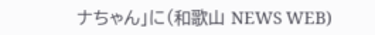ナちゃん」に(和歌山 NEWS WEB)